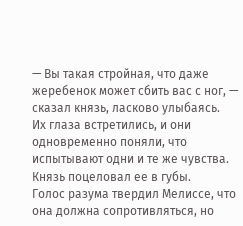— Вы такая стройная, что даже жеребенок может сбить вас с ног, — сказал князь, ласково улыбаясь.
Их глаза встретились, и они одновременно поняли, что испытывают одни и те же чувства. Князь поцеловал ее в губы.
Голос разума твердил Мелиссе, что она должна сопротивляться, но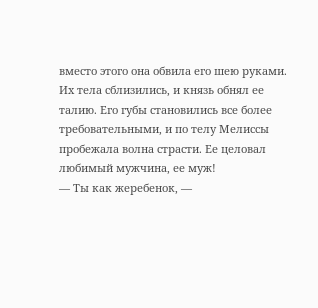вместо этого она обвила его шею руками.
Их тела сблизились, и князь обнял ее талию. Его губы становились все более требовательными, и по телу Мелиссы пробежала волна страсти. Ее целовал любимый мужчина, ее муж!
— Ты как жеребенок, —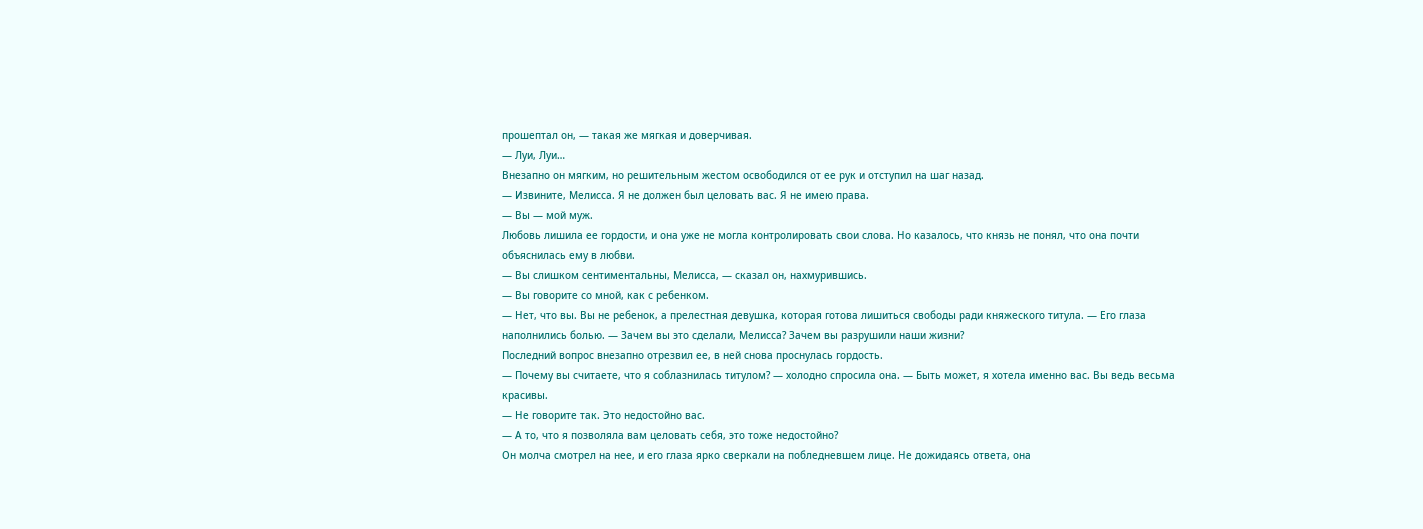прошептал он, — такая же мягкая и доверчивая.
— Луи, Луи…
Внезапно он мягким, но решительным жестом освободился от ее рук и отступил на шаг назад.
— Извините, Мелисса. Я не должен был целовать вас. Я не имею права.
— Вы — мой муж.
Любовь лишила ее гордости, и она уже не могла контролировать свои слова. Но казалось, что князь не понял, что она почти объяснилась ему в любви.
— Вы слишком сентиментальны, Мелисса, — сказал он, нахмурившись.
— Вы говорите со мной, как с ребенком.
— Нет, что вы. Вы не ребенок, а прелестная девушка, которая готова лишиться свободы ради княжеского титула. — Его глаза наполнились болью. — Зачем вы это сделали, Мелисса? Зачем вы разрушили наши жизни?
Последний вопрос внезапно отрезвил ее, в ней снова проснулась гордость.
— Почему вы считаете, что я соблазнилась титулом? — холодно спросила она. — Быть может, я хотела именно вас. Вы ведь весьма красивы.
— Не говорите так. Это недостойно вас.
— А то, что я позволяла вам целовать себя, это тоже недостойно?
Он молча смотрел на нее, и его глаза ярко сверкали на побледневшем лице. Не дожидаясь ответа, она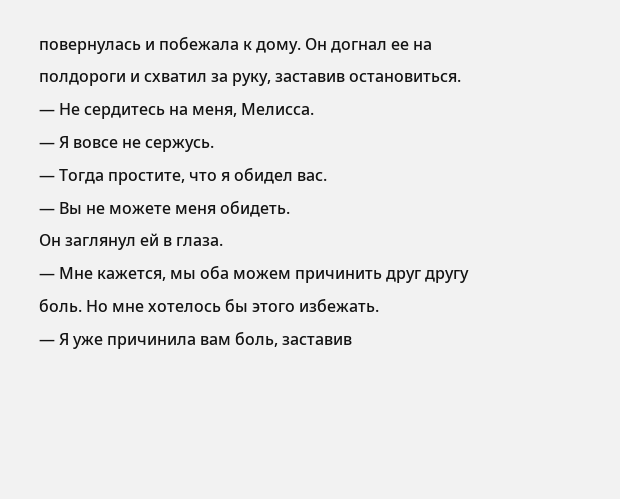повернулась и побежала к дому. Он догнал ее на полдороги и схватил за руку, заставив остановиться.
— Не сердитесь на меня, Мелисса.
— Я вовсе не сержусь.
— Тогда простите, что я обидел вас.
— Вы не можете меня обидеть.
Он заглянул ей в глаза.
— Мне кажется, мы оба можем причинить друг другу боль. Но мне хотелось бы этого избежать.
— Я уже причинила вам боль, заставив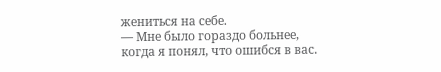жениться на себе.
— Мне было гораздо больнее, когда я понял, что ошибся в вас.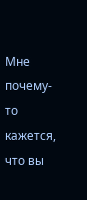Мне почему-то кажется, что вы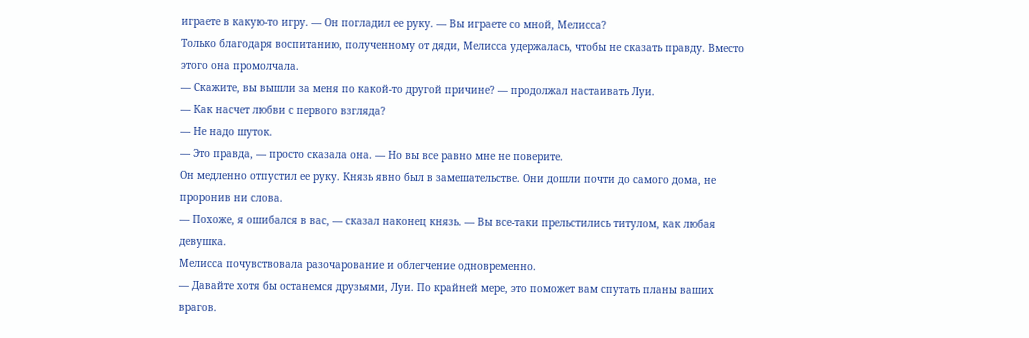играете в какую-то игру. — Он погладил ее руку. — Вы играете со мной, Мелисса?
Только благодаря воспитанию, полученному от дяди, Мелисса удержалась, чтобы не сказать правду. Вместо этого она промолчала.
— Скажите, вы вышли за меня по какой-то другой причине? — продолжал настаивать Луи.
— Как насчет любви с первого взгляда?
— Не надо шуток.
— Это правда, — просто сказала она. — Но вы все равно мне не поверите.
Он медленно отпустил ее руку. Князь явно был в замешательстве. Они дошли почти до самого дома, не проронив ни слова.
— Похоже, я ошибался в вас, — сказал наконец князь. — Вы все-таки прельстились титулом, как любая девушка.
Мелисса почувствовала разочарование и облегчение одновременно.
— Давайте хотя бы останемся друзьями, Луи. По крайней мере, это поможет вам спутать планы ваших врагов.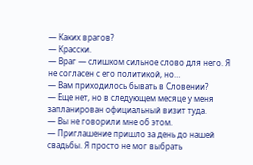— Каких врагов?
— Красски.
— Враг — слишком сильное слово для него. Я не согласен с его политикой, но…
— Вам приходилось бывать в Словении?
— Еще нет, но в следующем месяце у меня запланирован официальный визит туда.
— Вы не говорили мне об этом.
— Приглашение пришло за день до нашей свадьбы. Я просто не мог выбрать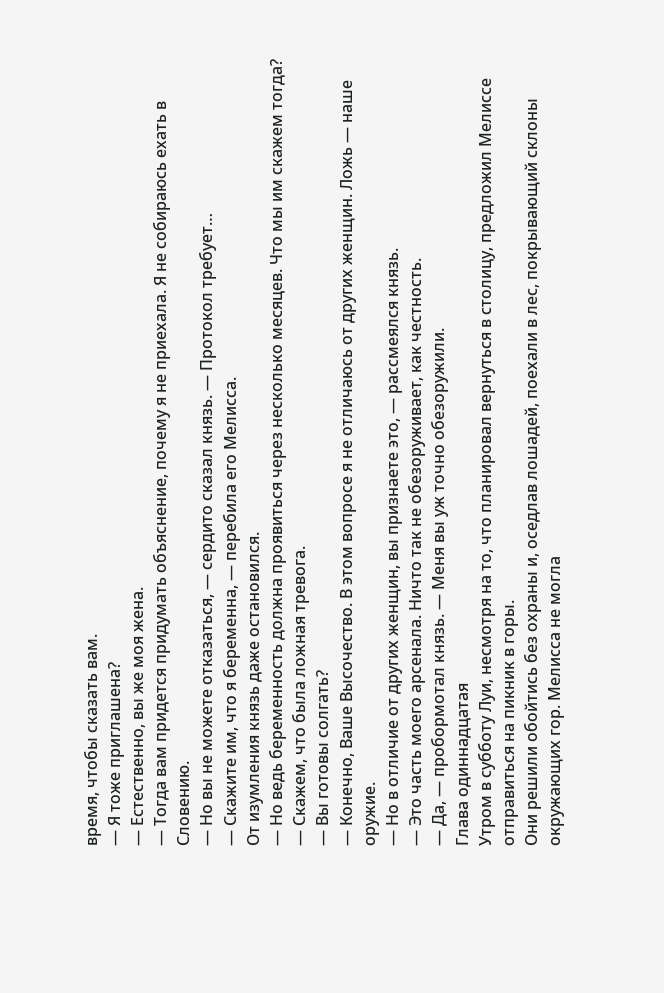время, чтобы сказать вам.
— Я тоже приглашена?
— Естественно, вы же моя жена.
— Тогда вам придется придумать объяснение, почему я не приехала. Я не собираюсь ехать в Словению.
— Но вы не можете отказаться, — сердито сказал князь. — Протокол требует…
— Скажите им, что я беременна, — перебила его Мелисса.
От изумления князь даже остановился.
— Но ведь беременность должна проявиться через несколько месяцев. Что мы им скажем тогда?
— Скажем, что была ложная тревога.
— Вы готовы солгать?
— Конечно, Ваше Высочество. В этом вопросе я не отличаюсь от других женщин. Ложь — наше оружие.
— Но в отличие от других женщин, вы признаете это, — рассмеялся князь.
— Это часть моего арсенала. Ничто так не обезоруживает, как честность.
— Да, — пробормотал князь. — Меня вы уж точно обезоружили.
Глава одиннадцатая
Утром в субботу Луи, несмотря на то, что планировал вернуться в столицу, предложил Мелиссе отправиться на пикник в горы.
Они решили обойтись без охраны и, оседлав лошадей, поехали в лес, покрывающий склоны окружающих гор. Мелисса не могла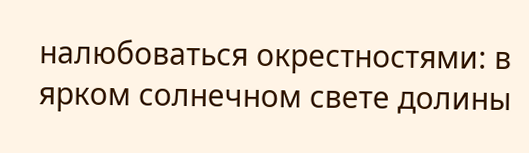налюбоваться окрестностями: в ярком солнечном свете долины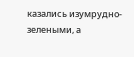казались изумрудно-зелеными, а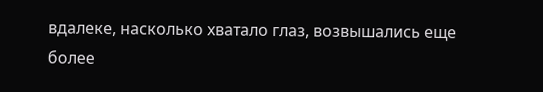вдалеке, насколько хватало глаз, возвышались еще более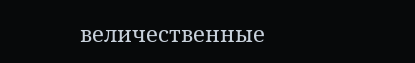величественные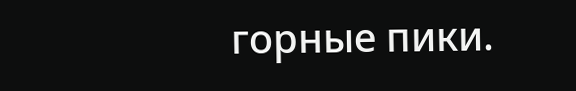горные пики.